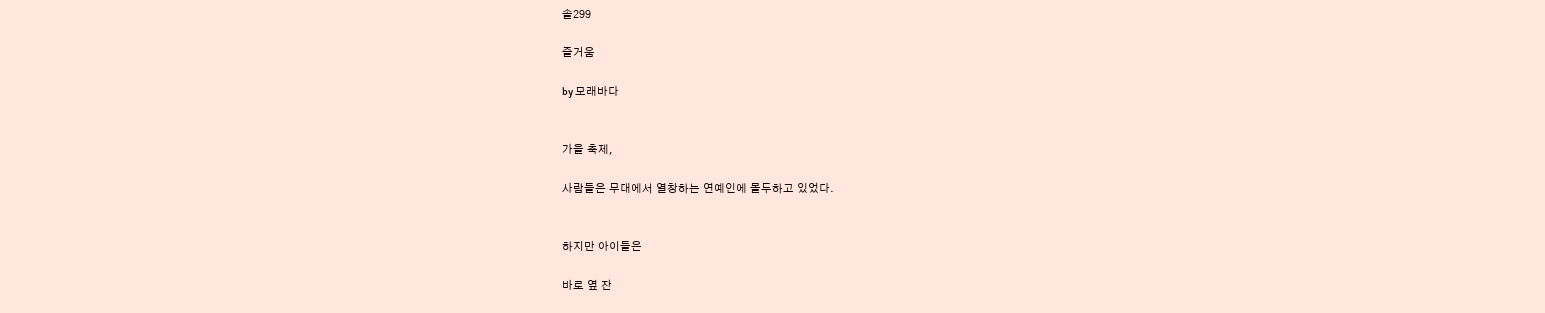솔299

즐거움

by 모래바다


가을 축제,

사람들은 무대에서 열창하는 연예인에 몰두하고 있었다.


하지만 아이들은

바로 옆 잔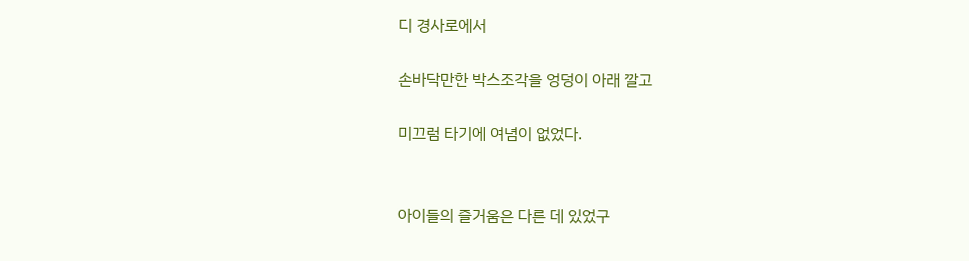디 경사로에서

손바닥만한 박스조각을 엉덩이 아래 깔고

미끄럼 타기에 여념이 없었다.


아이들의 즐거움은 다른 데 있었구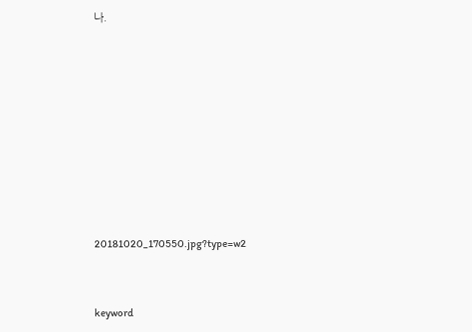나.









20181020_170550.jpg?type=w2


keyword